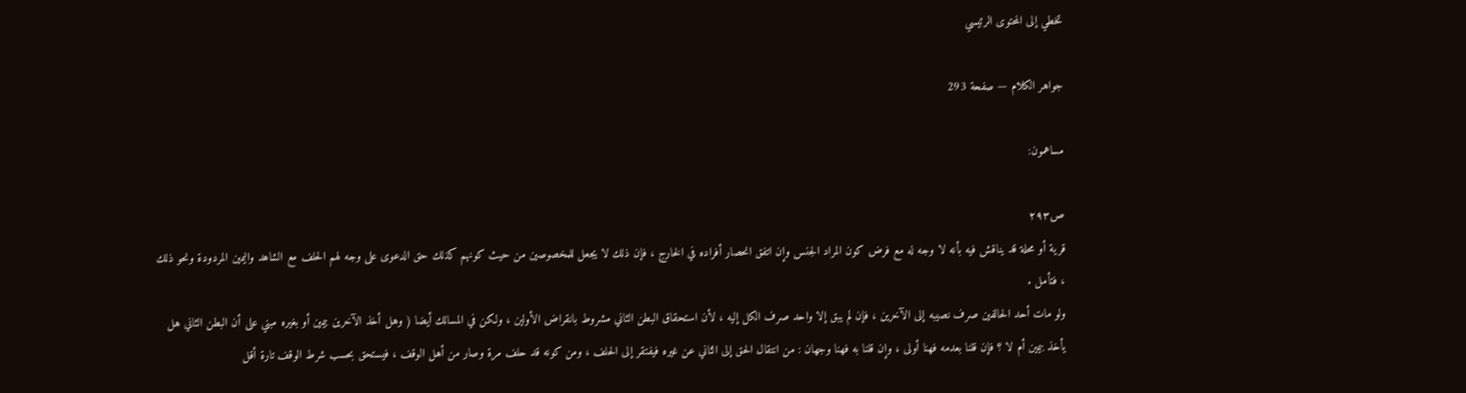تخطي إلى المحتوى الرئيسي

جواهر الكلام — صفحة 293

مساهمون:

ص٢٩٣
قرية أو محلة قد يناقش فيه بأنه لا وجه له مع فرض كون المراد الجنس وإن اتفق انحصار أفراده في الخارج ، فإن ذلك لا يجعل للمخصوصين من حيث كونهم كذلك حق الدعوى على وجه لهم الحلف مع الشاهد واليمين المردودة ونحو ذلك ، فتأمل .
ولو مات أحد الحالفين صرف نصيبه إلى الآخرين ، فإن لم يبق إلا واحد صرف الكل إليه ، لأن استحقاق البطن الثاني مشروط بانقراض الأولين ، ولكن في المسالك أيضا ( وهل أخذ الآخرين بيمين أو بغيره مبني على أن البطن الثاني هل يأخذ بيمين أم لا ؟ فإن قلنا بعدمه فهنا أولى ، وإن قلنا به فهنا وجهان : من انتقال الحق إلى الثاني عن غيره فيفتقر إلى الحلف ، ومن كونه قد حلف مرة وصار من أهل الوقف ، فيستحق بحسب شرط الوقف تارة أقل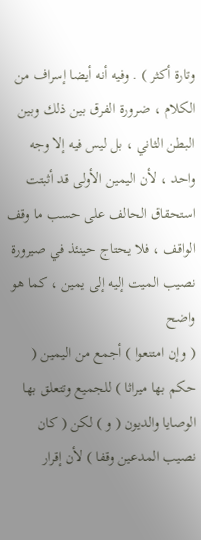وتارة أكثر ) . وفيه أنه أيضا إسراف من الكلام ، ضرورة الفرق بين ذلك وبين البطن الثاني ، بل ليس فيه إلا وجه واحد ، لأن اليمين الأولى قد أثبتت استحقاق الحالف على حسب ما وقف الواقف ، فلا يحتاج حينئذ في صيرورة نصيب الميت إليه إلى يمين ، كما هو واضح
( وإن امتنعوا ) أجمع من اليمين ( حكم بها ميراثا ) للجميع وتتعلق بها الوصايا والديون ( و ) لكن ( كان نصيب المدعين وقفا ) لأن إقرار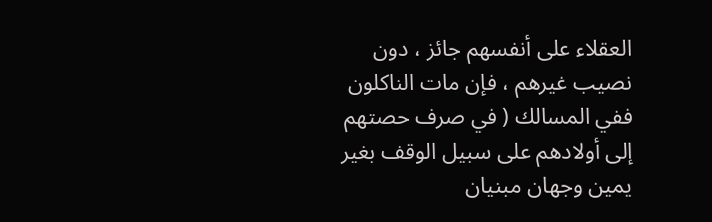العقلاء على أنفسهم جائز ، دون نصيب غيرهم ، فإن مات الناكلون ففي المسالك ( في صرف حصتهم إلى أولادهم على سبيل الوقف بغير يمين وجهان مبنيان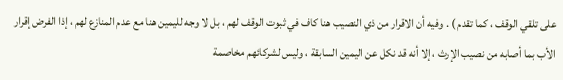على تلقي الوقف ، كما تقدم ) . وفيه أن الاقرار من ذي النصيب هنا كاف في ثبوت الوقف لهم ، بل لا وجه لليمين هنا مع عدم المنازع لهم ، إذا الفرض إقرار الأب بما أصابه من نصيب الإرث ، إلا أنه قد نكل عن اليمين السابقة ، وليس لشركائهم مخاصمة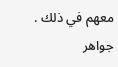معهم في ذلك .
جواهر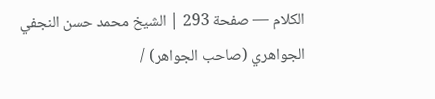الكلام — صفحة 293 | الشيخ محمد حسن النجفي الجواهري (صاحب الجواهر) /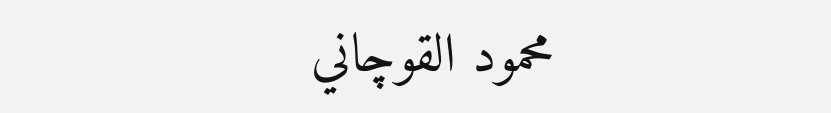محمود القوچاني